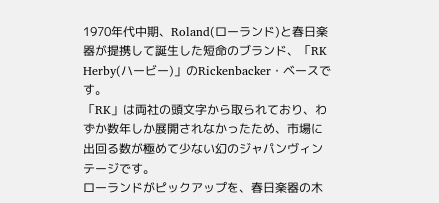1970年代中期、Roland(ローランド)と春日楽器が提携して誕生した短命のブランド、「RK Herby(ハービー)」のRickenbacker・ベースです。
「RK」は両社の頭文字から取られており、わずか数年しか展開されなかったため、市場に出回る数が極めて少ない幻のジャパンヴィンテージです。
ローランドがピックアップを、春日楽器の木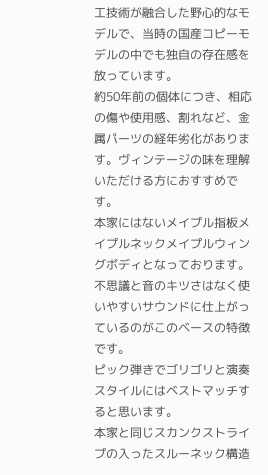工技術が融合した野心的なモデルで、当時の国産コピーモデルの中でも独自の存在感を放っています。
約50年前の個体につき、相応の傷や使用感、割れなど、金属パーツの経年劣化があります。ヴィンテージの味を理解いただける方におすすめです。
本家にはないメイプル指板メイプルネックメイプルウィングボディとなっております。
不思議と音のキツさはなく使いやすいサウンドに仕上がっているのがこのベースの特徴です。
ピック弾きでゴリゴリと演奏スタイルにはベストマッチすると思います。
本家と同じスカンクストライプの入ったスルーネック構造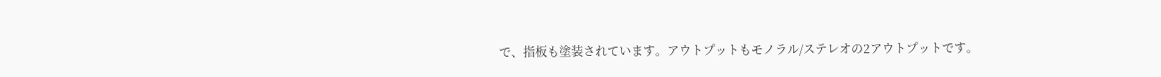で、指板も塗装されています。アウトプットもモノラル/ステレオの2アウトプットです。